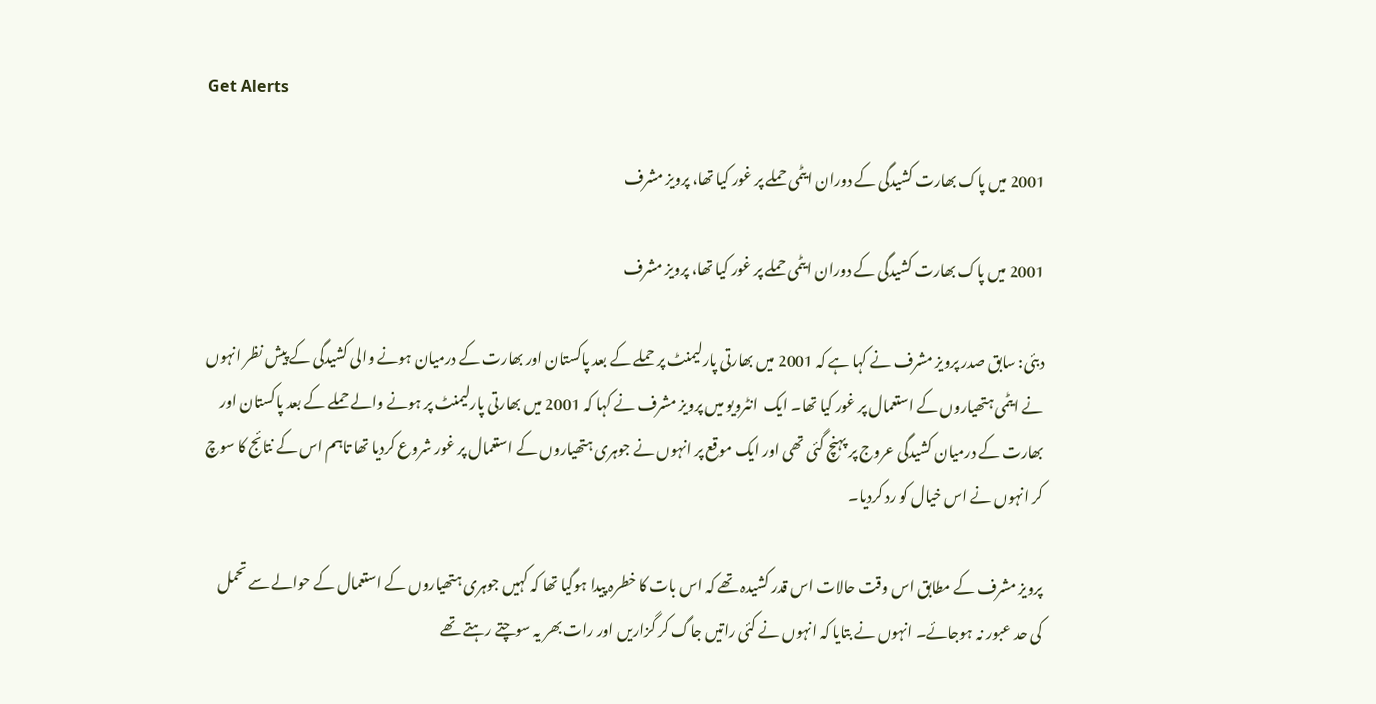Get Alerts

2001 میں پاک بھارت کشیدگی کے دوران ایٹمی حملے پر غور کیا تھا، پرویز مشرف

2001 میں پاک بھارت کشیدگی کے دوران ایٹمی حملے پر غور کیا تھا، پرویز مشرف

دبئی: سابق صدر پرویز مشرف نے کہا ہے کہ 2001 میں بھارتی پارلیمنٹ پر حملے کے بعد پاکستان اور بھارت کے درمیان ہونے والی کشیدگی کے پیش نظر انہوں نے ایٹمی ہتھیاروں کے استعمال پر غور کیا تھا۔ ایک  انٹرویو میں پرویز مشرف نے کہا کہ 2001 میں بھارتی پارلیمنٹ پر ہونے والے حملے کے بعد پاکستان اور بھارت کے درمیان کشیدگی عروج پر پہنچ گئی تھی اور ایک موقع پر انہوں نے جوہری ہتھیاروں کے استعمال پر غور شروع کردیا تھا تاہم اس کے نتائج کا سوچ کر انہوں نے اس خیال کو رد کردیا۔

پرویز مشرف کے مطابق اس وقت حالات اس قدر کشیدہ تھے کہ اس بات کا خطرہ پیدا ہوگیا تھا کہ کہیں جوہری ہتھیاروں کے استعمال کے حوالے سے تحمل کی حد عبور نہ ہوجائے۔ انہوں نے بتایا کہ انہوں نے کئی راتیں جاگ کر گزاریں اور رات بھر یہ سوچتے رہتے تھے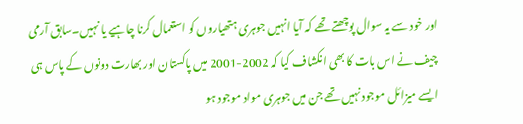اور خود سے یہ سوال پوچھتے تھے کہ آیا انہیں جوہری ہتھیاروں کو استعمال کرنا چاہیے یا نہیں۔سابق آرمی چیف نے اس بات کا بھی انکشاف کیا کہ 2002-2001 میں پاکستان اور بھارت دونوں کے پاس ہی ایسے میزائل موجود نہیں تھے جن میں جوہری مواد موجود ہو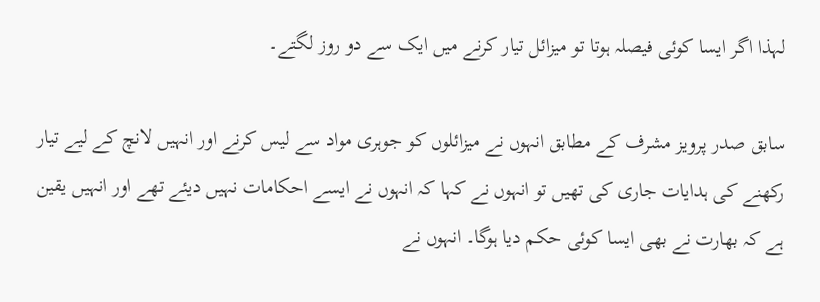لہذا اگر ایسا کوئی فیصلہ ہوتا تو میزائل تیار کرنے میں ایک سے دو روز لگتے۔

سابق صدر پرویز مشرف کے مطابق انہوں نے میزائلوں کو جوہری مواد سے لیس کرنے اور انہیں لانچ کے لیے تیار رکھنے کی ہدایات جاری کی تھیں تو انہوں نے کہا کہ انہوں نے ایسے احکامات نہیں دیئے تھے اور انہیں یقین ہے کہ بھارت نے بھی ایسا کوئی حکم دیا ہوگا۔ انہوں نے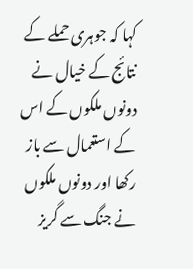کہا کہ جوہری حملے کے نتائج کے خیال نے دونوں ملکوں کے اس کے استعمال سے باز رکھا اور دونوں ملکوں نے جنگ سے گریز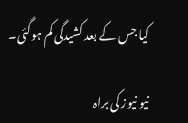کیا جس کے بعد کشیدگی کم ہوگئی۔

نیو نیوز کی براہ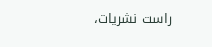راست نشریات،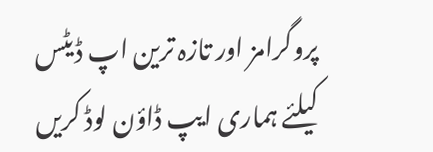پروگرامز اور تازہ ترین اپ ڈیٹس کیلئے ہماری ایپ ڈاؤن لوڈ کریں